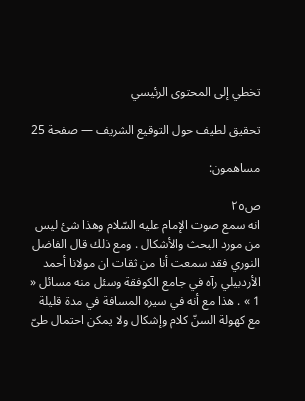تخطي إلى المحتوى الرئيسي

تحقيق لطيف حول التوقيع الشريف — صفحة 25

مساهمون:

ص٢٥
انه سمع صوت الإمام عليه السّلام وهذا شئ ليس من مورد البحث والأشكال . ومع ذلك قال الفاضل النوري فقد سمعت أنا من ثقات ان مولانا أحمد الأردبيلي رآه في جامع الكوفقة وسئل منه مسائل « 1 » . هذا مع أنه في سيره المسافة في مدة قليلة مع كهولة السنّ كلام وإشكال ولا يمكن احتمال طىّ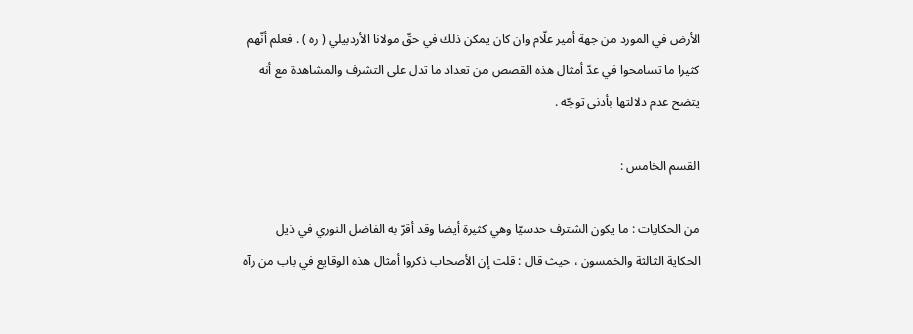الأرض في المورد من جهة أمير علّام وان كان يمكن ذلك في حقّ مولانا الأردبيلي ( ره ) . فعلم أنّهم كثيرا ما تسامحوا في عدّ أمثال هذه القصص من تعداد ما تدل على التشرف والمشاهدة مع أنه يتضح عدم دلالتها بأدنى توجّه .

القسم الخامس :

من الحكايات : ما يكون الشترف حدسيّا وهي كثيرة أيضا وقد أقرّ به الفاضل النوري في ذيل الحكاية الثالثة والخمسون ، حيث قال : قلت إن الأصحاب ذكروا أمثال هذه الوقايع في باب من رآه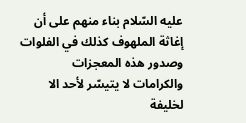عليه السّلام بناء منهم على أن إغاثة الملهوف كذلك في الفلوات وصدور هذه المعجزات والكرامات لا يتيسّر لأحد الا لخليفة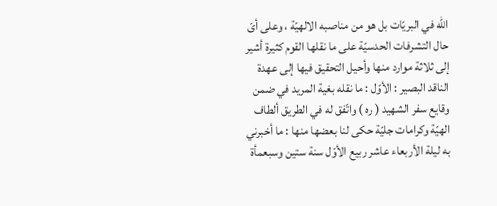الله في البريّات بل هو من مناصبه الالهيّة ، وعلى أىّ حال التشرفات الحدسيّة على ما نقلها القوم كثيرة أشير إلى ثلاثة موارد منها وأحيل التحقيق فيها إلى عهدة الناقد البصير : الأوّل : ما نقله بغية المريد في ضمن وقايع سفر الشهيد ( ره ) واتّفق له في الطريق ألطاف الهيّة وكرامات جليّة حكى لنا بعضها منها : ما أخبرني به ليلة الأربعاء عاشر ربيع الأوّل سنة ستين وسبعمأة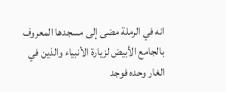انه في الرملة مضى إلى مسجدها المعروف بالجامع الأبيض لزيارة الأنبياء والذين في الغار وحده فوجد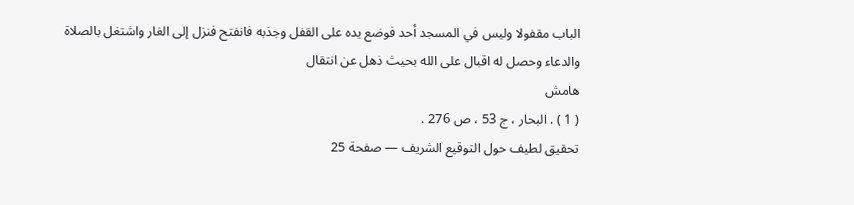الباب مقفولا وليس في المسجد أحد فوضع يده على القفل وجذبه فانفتح فنزل إلى الغار واشتغل بالصلاة والدعاء وحصل له اقبال على الله بحيث ذهل عن انتقال
هامش
( 1 ) . البحار ، ج 53 ، ص 276 .
تحقيق لطيف حول التوقيع الشريف — صفحة 25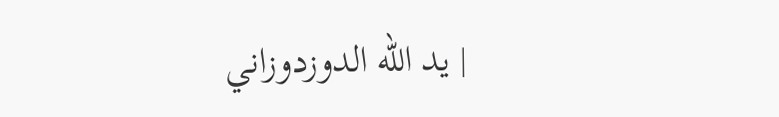| يد الله الدوزدوزاني